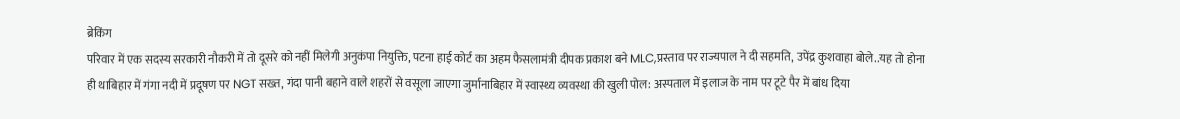ब्रेकिंग
परिवार में एक सदस्य सरकारी नौकरी में तो दूसरे को नहीं मिलेगी अनुकंपा नियुक्ति, पटना हाई कोर्ट का अहम फैसलामंत्री दीपक प्रकाश बने MLC,प्रस्ताव पर राज्यपाल ने दी सहमति, उपेंद्र कुशवाहा बोले..यह तो होना ही थाबिहार में गंगा नदी में प्रदूषण पर NGT सख्त, गंदा पानी बहाने वाले शहरों से वसूला जाएगा जुर्मानाबिहार में स्वास्थ्य व्यवस्था की खुली पोल: अस्पताल में इलाज के नाम पर टूटे पैर में बांध दिया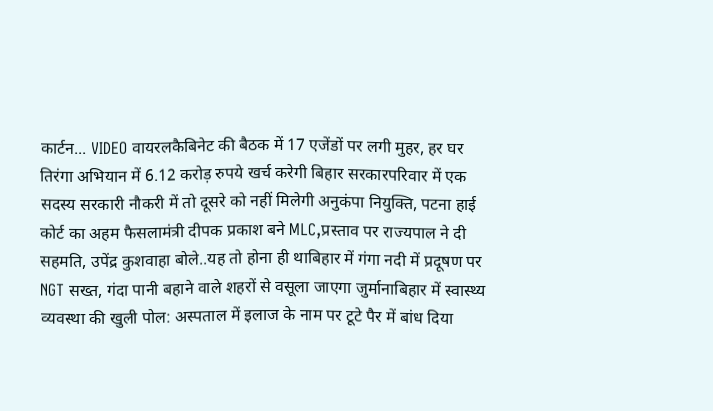कार्टन... VIDEO वायरलकैबिनेट की बैठक में 17 एजेंडों पर लगी मुहर, हर घर तिरंगा अभियान में 6.12 करोड़ रुपये खर्च करेगी बिहार सरकारपरिवार में एक सदस्य सरकारी नौकरी में तो दूसरे को नहीं मिलेगी अनुकंपा नियुक्ति, पटना हाई कोर्ट का अहम फैसलामंत्री दीपक प्रकाश बने MLC,प्रस्ताव पर राज्यपाल ने दी सहमति, उपेंद्र कुशवाहा बोले..यह तो होना ही थाबिहार में गंगा नदी में प्रदूषण पर NGT सख्त, गंदा पानी बहाने वाले शहरों से वसूला जाएगा जुर्मानाबिहार में स्वास्थ्य व्यवस्था की खुली पोल: अस्पताल में इलाज के नाम पर टूटे पैर में बांध दिया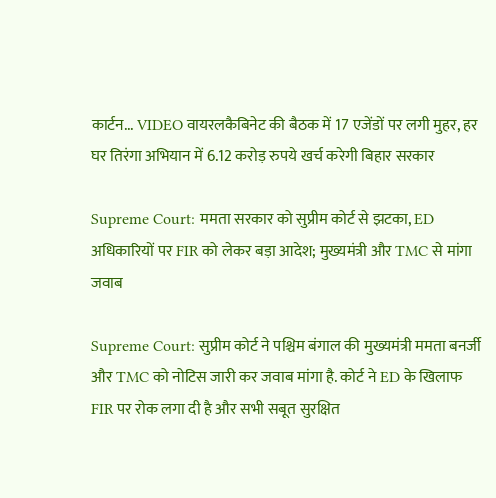कार्टन... VIDEO वायरलकैबिनेट की बैठक में 17 एजेंडों पर लगी मुहर, हर घर तिरंगा अभियान में 6.12 करोड़ रुपये खर्च करेगी बिहार सरकार

Supreme Court: ममता सरकार को सुप्रीम कोर्ट से झटका, ED अधिकारियों पर FIR को लेकर बड़ा आदेश; मुख्यमंत्री और TMC से मांगा जवाब

Supreme Court: सुप्रीम कोर्ट ने पश्चिम बंगाल की मुख्यमंत्री ममता बनर्जी और TMC को नोटिस जारी कर जवाब मांगा है. कोर्ट ने ED के खिलाफ FIR पर रोक लगा दी है और सभी सबूत सुरक्षित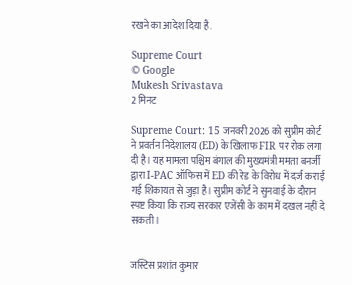रखने का आदेश दिया है.

Supreme Court
© Google
Mukesh Srivastava
2 मिनट

Supreme Court: 15 जनवरी 2026 को सुप्रीम कोर्ट ने प्रवर्तन निदेशालय (ED) के खिलाफ FIR पर रोक लगा दी है। यह मामला पश्चिम बंगाल की मुख्यमंत्री ममता बनर्जी द्वारा I-PAC ऑफिस में ED की रेड के विरोध में दर्ज कराई गई शिकायत से जुड़ा है। सुप्रीम कोर्ट ने सुनवाई के दौरान स्पष्ट किया कि राज्य सरकार एजेंसी के काम में दखल नहीं दे सकती।


जस्टिस प्रशांत कुमार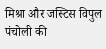मिश्रा और जस्टिस विपुल पंचोली की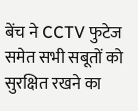बेंच ने CCTV फुटेज समेत सभी सबूतों को सुरक्षित रखने का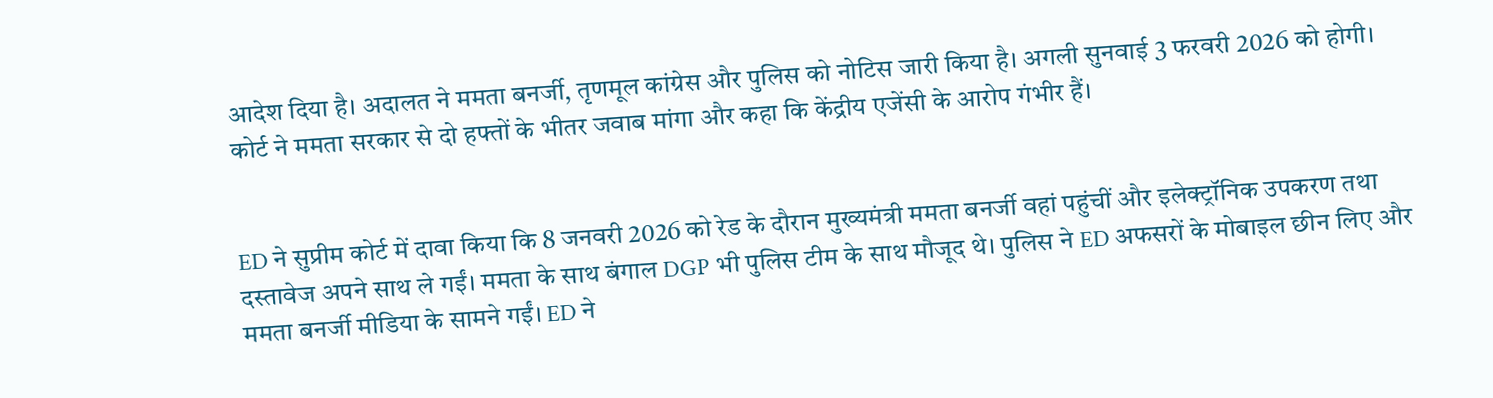आदेश दिया है। अदालत ने ममता बनर्जी, तृणमूल कांग्रेस और पुलिस को नोटिस जारी किया है। अगली सुनवाई 3 फरवरी 2026 को होगी। कोर्ट ने ममता सरकार से दो हफ्तों के भीतर जवाब मांगा और कहा कि केंद्रीय एजेंसी के आरोप गंभीर हैं।


ED ने सुप्रीम कोर्ट में दावा किया कि 8 जनवरी 2026 को रेड के दौरान मुख्यमंत्री ममता बनर्जी वहां पहुंचीं और इलेक्ट्रॉनिक उपकरण तथा दस्तावेज अपने साथ ले गईं। ममता के साथ बंगाल DGP भी पुलिस टीम के साथ मौजूद थे। पुलिस ने ED अफसरों के मोबाइल छीन लिए और ममता बनर्जी मीडिया के सामने गईं। ED ने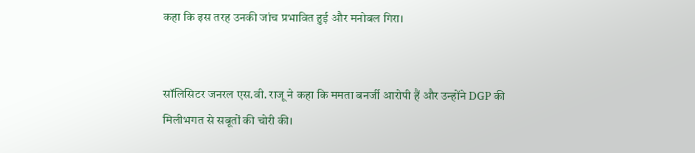कहा कि इस तरह उनकी जांच प्रभावित हुई और मनोबल गिरा।


सॉलिसिटर जनरल एस.वी. राजू ने कहा कि ममता बनर्जी आरोपी हैं और उन्होंने DGP की मिलीभगत से सबूतों की चोरी की।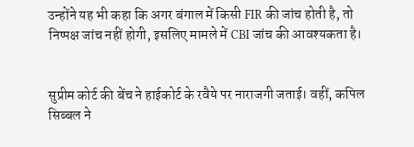उन्होंने यह भी कहा कि अगर बंगाल में किसी FIR की जांच होती है, तो निष्पक्ष जांच नहीं होगी, इसलिए मामले में CBI जांच की आवश्यकता है।


सुप्रीम कोर्ट की बेंच ने हाईकोर्ट के रवैये पर नाराजगी जताई। वहीं, कपिल सिब्बल ने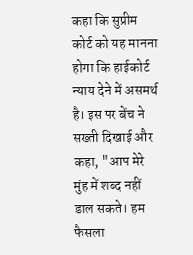कहा कि सुप्रीम कोर्ट को यह मानना होगा कि हाईकोर्ट न्याय देने में असमर्थ है। इस पर बेंच ने सख्ती दिखाई और कहा, "आप मेरे मुंह में शब्द नहीं डाल सकते। हम फैसला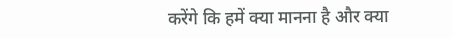करेंगे कि हमें क्या मानना है और क्या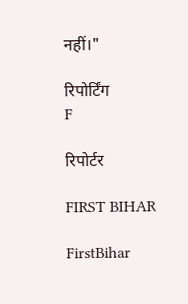नहीं।"

रिपोर्टिंग
F

रिपोर्टर

FIRST BIHAR

FirstBihar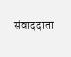संवाददाता